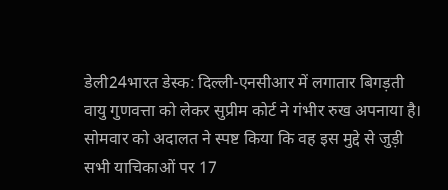डेली24भारत डेस्क: दिल्ली-एनसीआर में लगातार बिगड़ती वायु गुणवत्ता को लेकर सुप्रीम कोर्ट ने गंभीर रुख अपनाया है। सोमवार को अदालत ने स्पष्ट किया कि वह इस मुद्दे से जुड़ी सभी याचिकाओं पर 17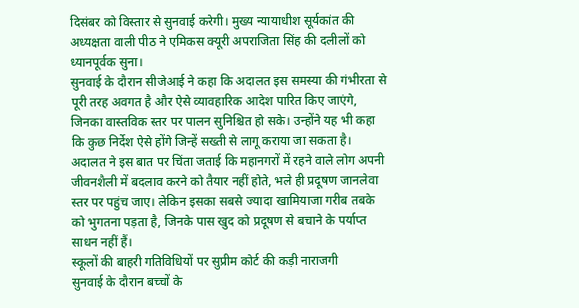दिसंबर को विस्तार से सुनवाई करेगी। मुख्य न्यायाधीश सूर्यकांत की अध्यक्षता वाली पीठ ने एमिकस क्यूरी अपराजिता सिंह की दलीलों को ध्यानपूर्वक सुना।
सुनवाई के दौरान सीजेआई ने कहा कि अदालत इस समस्या की गंभीरता से पूरी तरह अवगत है और ऐसे व्यावहारिक आदेश पारित किए जाएंगे, जिनका वास्तविक स्तर पर पालन सुनिश्चित हो सके। उन्होंने यह भी कहा कि कुछ निर्देश ऐसे होंगे जिन्हें सख्ती से लागू कराया जा सकता है। अदालत ने इस बात पर चिंता जताई कि महानगरों में रहने वाले लोग अपनी जीवनशैली में बदलाव करने को तैयार नहीं होते, भले ही प्रदूषण जानलेवा स्तर पर पहुंच जाए। लेकिन इसका सबसे ज्यादा खामियाजा गरीब तबके को भुगतना पड़ता है, जिनके पास खुद को प्रदूषण से बचाने के पर्याप्त साधन नहीं हैं।
स्कूलों की बाहरी गतिविधियों पर सुप्रीम कोर्ट की कड़ी नाराजगी
सुनवाई के दौरान बच्चों के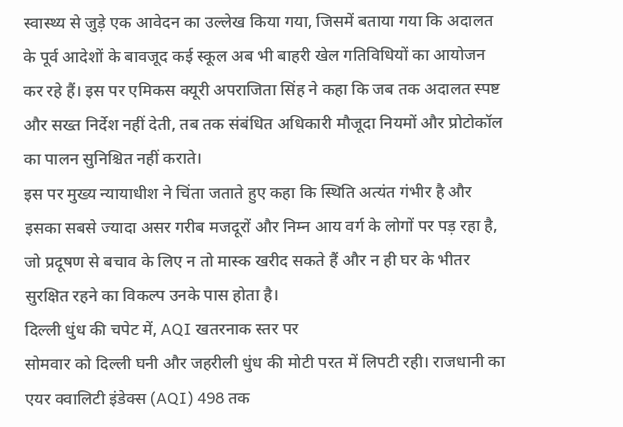स्वास्थ्य से जुड़े एक आवेदन का उल्लेख किया गया, जिसमें बताया गया कि अदालत के पूर्व आदेशों के बावजूद कई स्कूल अब भी बाहरी खेल गतिविधियों का आयोजन कर रहे हैं। इस पर एमिकस क्यूरी अपराजिता सिंह ने कहा कि जब तक अदालत स्पष्ट और सख्त निर्देश नहीं देती, तब तक संबंधित अधिकारी मौजूदा नियमों और प्रोटोकॉल का पालन सुनिश्चित नहीं कराते।
इस पर मुख्य न्यायाधीश ने चिंता जताते हुए कहा कि स्थिति अत्यंत गंभीर है और इसका सबसे ज्यादा असर गरीब मजदूरों और निम्न आय वर्ग के लोगों पर पड़ रहा है, जो प्रदूषण से बचाव के लिए न तो मास्क खरीद सकते हैं और न ही घर के भीतर सुरक्षित रहने का विकल्प उनके पास होता है।
दिल्ली धुंध की चपेट में, AQI खतरनाक स्तर पर
सोमवार को दिल्ली घनी और जहरीली धुंध की मोटी परत में लिपटी रही। राजधानी का एयर क्वालिटी इंडेक्स (AQI) 498 तक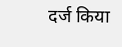दर्ज किया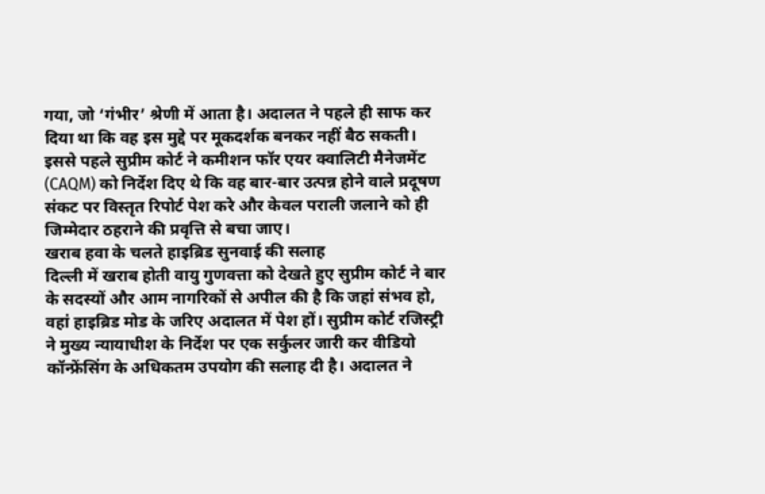गया, जो ‘गंभीर’ श्रेणी में आता है। अदालत ने पहले ही साफ कर दिया था कि वह इस मुद्दे पर मूकदर्शक बनकर नहीं बैठ सकती। इससे पहले सुप्रीम कोर्ट ने कमीशन फॉर एयर क्वालिटी मैनेजमेंट (CAQM) को निर्देश दिए थे कि वह बार-बार उत्पन्न होने वाले प्रदूषण संकट पर विस्तृत रिपोर्ट पेश करे और केवल पराली जलाने को ही जिम्मेदार ठहराने की प्रवृत्ति से बचा जाए।
खराब हवा के चलते हाइब्रिड सुनवाई की सलाह
दिल्ली में खराब होती वायु गुणवत्ता को देखते हुए सुप्रीम कोर्ट ने बार के सदस्यों और आम नागरिकों से अपील की है कि जहां संभव हो, वहां हाइब्रिड मोड के जरिए अदालत में पेश हों। सुप्रीम कोर्ट रजिस्ट्री ने मुख्य न्यायाधीश के निर्देश पर एक सर्कुलर जारी कर वीडियो कॉन्फ्रेंसिंग के अधिकतम उपयोग की सलाह दी है। अदालत ने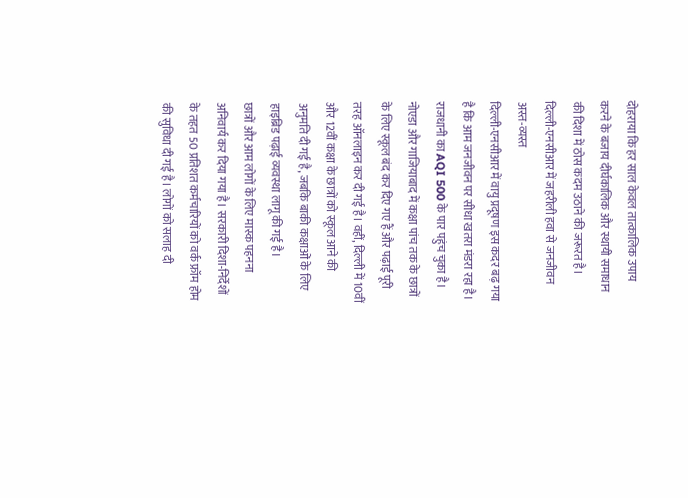दोहराया कि हर साल केवल तात्कालिक उपाय करने के बजाय दीर्घकालिक और स्थायी समाधान की दिशा में ठोस कदम उठाने की जरूरत है।
दिल्ली-एनसीआर में जहरीली हवा से जनजीवन अस्त-व्यस्त
दिल्ली-एनसीआर में वायु प्रदूषण इस कदर बढ़ गया है कि आम जनजीवन पर सीधा खतरा मंडरा रहा है। राजधानी का AQI 500 के पार पहुंच चुका है। नोएडा और गाजियाबाद में कक्षा पांच तक के छात्रों के लिए स्कूल बंद कर दिए गए हैं और पढ़ाई पूरी तरह ऑनलाइन कर दी गई है। वहीं, दिल्ली में 10वीं और 12वीं कक्षा के छात्रों को स्कूल आने की अनुमति दी गई है, जबकि बाकी कक्षाओं के लिए हाइब्रिड पढ़ाई व्यवस्था लागू की गई है।
छात्रों और आम लोगों के लिए मास्क पहनना अनिवार्य कर दिया गया है। सरकारी दिशा-निर्देशों के तहत 50 प्रतिशत कर्मचारियों को वर्क फ्रॉम होम की सुविधा दी गई है। लोगों को सलाह दी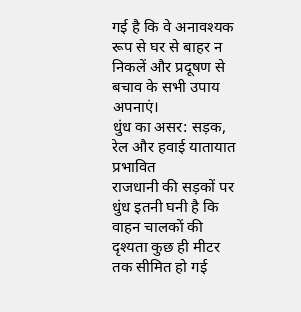गई है कि वे अनावश्यक रूप से घर से बाहर न निकलें और प्रदूषण से बचाव के सभी उपाय अपनाएं।
धुंध का असर: सड़क, रेल और हवाई यातायात प्रभावित
राजधानी की सड़कों पर धुंध इतनी घनी है कि वाहन चालकों की दृश्यता कुछ ही मीटर तक सीमित हो गई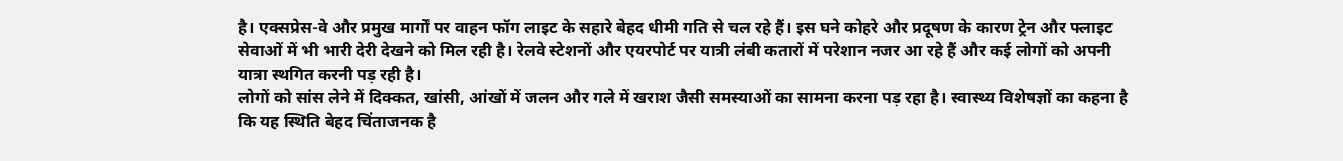है। एक्सप्रेस-वे और प्रमुख मार्गों पर वाहन फॉग लाइट के सहारे बेहद धीमी गति से चल रहे हैं। इस घने कोहरे और प्रदूषण के कारण ट्रेन और फ्लाइट सेवाओं में भी भारी देरी देखने को मिल रही है। रेलवे स्टेशनों और एयरपोर्ट पर यात्री लंबी कतारों में परेशान नजर आ रहे हैं और कई लोगों को अपनी यात्रा स्थगित करनी पड़ रही है।
लोगों को सांस लेने में दिक्कत, खांसी, आंखों में जलन और गले में खराश जैसी समस्याओं का सामना करना पड़ रहा है। स्वास्थ्य विशेषज्ञों का कहना है कि यह स्थिति बेहद चिंताजनक है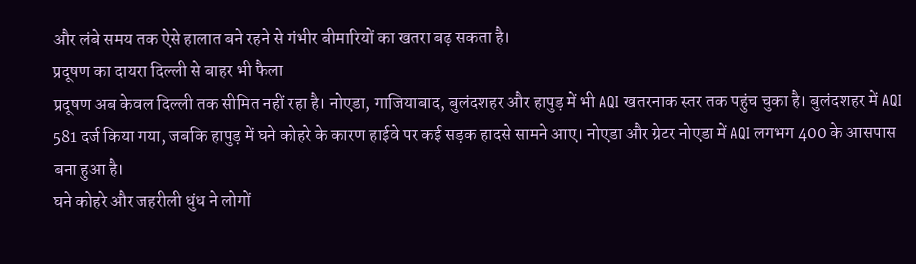और लंबे समय तक ऐसे हालात बने रहने से गंभीर बीमारियों का खतरा बढ़ सकता है।
प्रदूषण का दायरा दिल्ली से बाहर भी फैला
प्रदूषण अब केवल दिल्ली तक सीमित नहीं रहा है। नोएडा, गाजियाबाद, बुलंदशहर और हापुड़ में भी AQI खतरनाक स्तर तक पहुंच चुका है। बुलंदशहर में AQI 581 दर्ज किया गया, जबकि हापुड़ में घने कोहरे के कारण हाईवे पर कई सड़क हादसे सामने आए। नोएडा और ग्रेटर नोएडा में AQI लगभग 400 के आसपास बना हुआ है।
घने कोहरे और जहरीली धुंध ने लोगों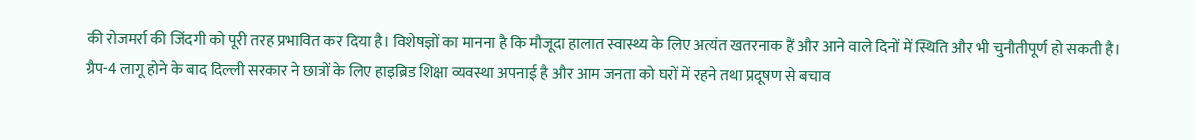की रोजमर्रा की जिंदगी को पूरी तरह प्रभावित कर दिया है। विशेषज्ञों का मानना है कि मौजूदा हालात स्वास्थ्य के लिए अत्यंत खतरनाक हैं और आने वाले दिनों में स्थिति और भी चुनौतीपूर्ण हो सकती है।
ग्रैप-4 लागू होने के बाद दिल्ली सरकार ने छात्रों के लिए हाइब्रिड शिक्षा व्यवस्था अपनाई है और आम जनता को घरों में रहने तथा प्रदूषण से बचाव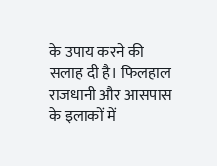के उपाय करने की सलाह दी है। फिलहाल राजधानी और आसपास के इलाकों में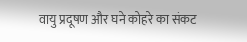वायु प्रदूषण और घने कोहरे का संकट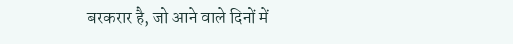बरकरार है, जो आने वाले दिनों में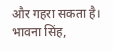और गहरा सकता है।
भावना सिंह,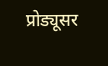प्रोड्यूसर